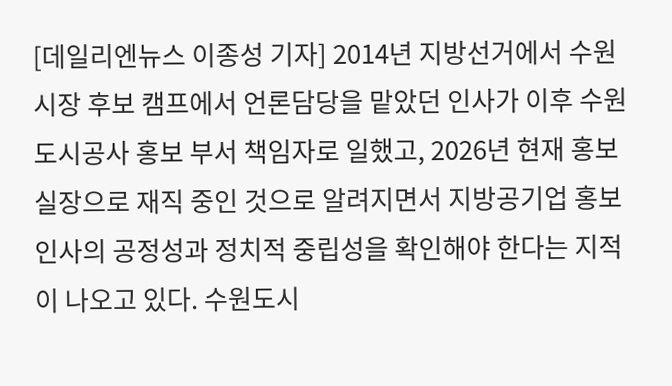[데일리엔뉴스 이종성 기자] 2014년 지방선거에서 수원시장 후보 캠프에서 언론담당을 맡았던 인사가 이후 수원도시공사 홍보 부서 책임자로 일했고, 2026년 현재 홍보실장으로 재직 중인 것으로 알려지면서 지방공기업 홍보 인사의 공정성과 정치적 중립성을 확인해야 한다는 지적이 나오고 있다. 수원도시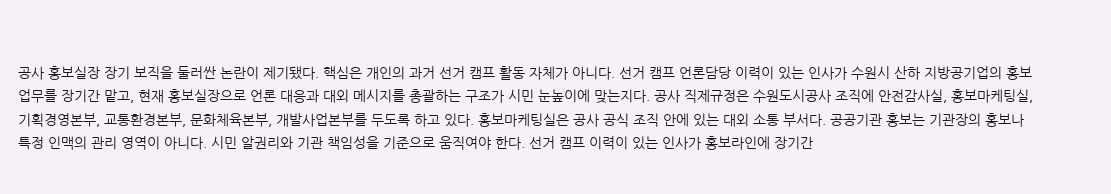공사 홍보실장 장기 보직을 둘러싼 논란이 제기됐다. 핵심은 개인의 과거 선거 캠프 활동 자체가 아니다. 선거 캠프 언론담당 이력이 있는 인사가 수원시 산하 지방공기업의 홍보 업무를 장기간 맡고, 현재 홍보실장으로 언론 대응과 대외 메시지를 총괄하는 구조가 시민 눈높이에 맞는지다. 공사 직제규정은 수원도시공사 조직에 안전감사실, 홍보마케팅실, 기획경영본부, 교통환경본부, 문화체육본부, 개발사업본부를 두도록 하고 있다. 홍보마케팅실은 공사 공식 조직 안에 있는 대외 소통 부서다. 공공기관 홍보는 기관장의 홍보나 특정 인맥의 관리 영역이 아니다. 시민 알권리와 기관 책임성을 기준으로 움직여야 한다. 선거 캠프 이력이 있는 인사가 홍보라인에 장기간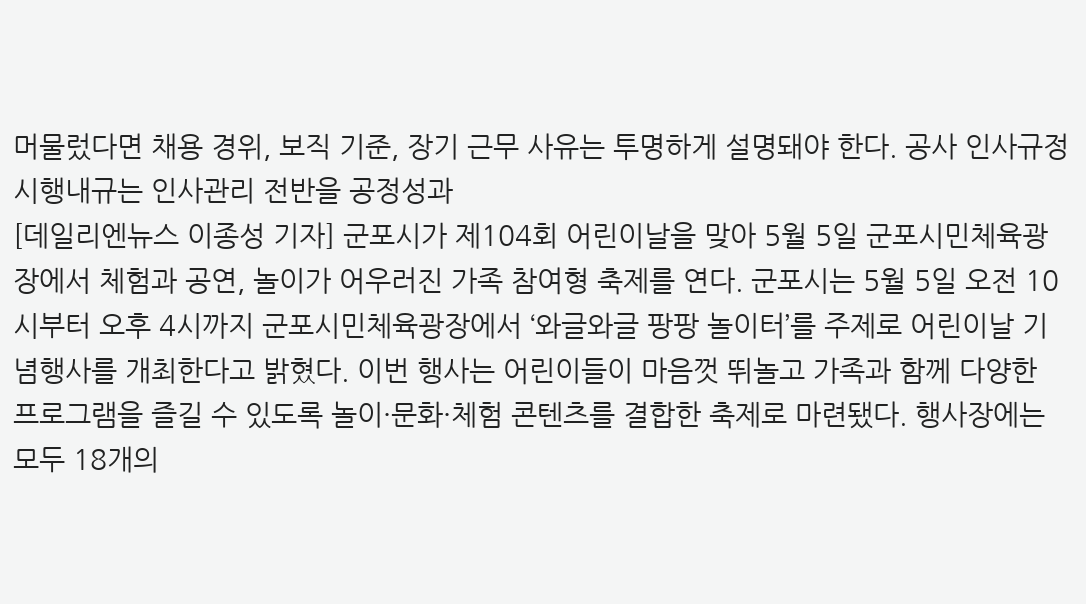머물렀다면 채용 경위, 보직 기준, 장기 근무 사유는 투명하게 설명돼야 한다. 공사 인사규정 시행내규는 인사관리 전반을 공정성과
[데일리엔뉴스 이종성 기자] 군포시가 제104회 어린이날을 맞아 5월 5일 군포시민체육광장에서 체험과 공연, 놀이가 어우러진 가족 참여형 축제를 연다. 군포시는 5월 5일 오전 10시부터 오후 4시까지 군포시민체육광장에서 ‘와글와글 팡팡 놀이터’를 주제로 어린이날 기념행사를 개최한다고 밝혔다. 이번 행사는 어린이들이 마음껏 뛰놀고 가족과 함께 다양한 프로그램을 즐길 수 있도록 놀이·문화·체험 콘텐츠를 결합한 축제로 마련됐다. 행사장에는 모두 18개의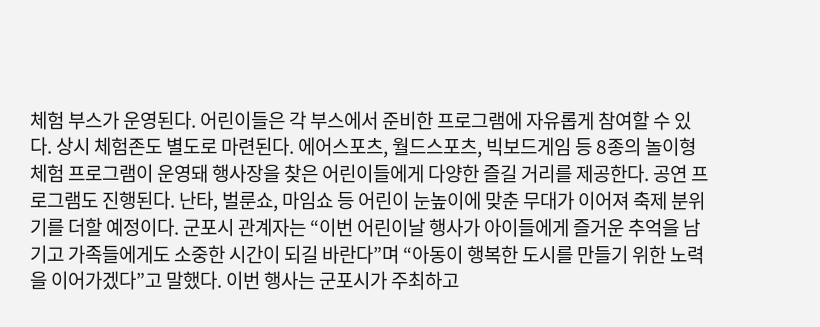체험 부스가 운영된다. 어린이들은 각 부스에서 준비한 프로그램에 자유롭게 참여할 수 있다. 상시 체험존도 별도로 마련된다. 에어스포츠, 월드스포츠, 빅보드게임 등 8종의 놀이형 체험 프로그램이 운영돼 행사장을 찾은 어린이들에게 다양한 즐길 거리를 제공한다. 공연 프로그램도 진행된다. 난타, 벌룬쇼, 마임쇼 등 어린이 눈높이에 맞춘 무대가 이어져 축제 분위기를 더할 예정이다. 군포시 관계자는 “이번 어린이날 행사가 아이들에게 즐거운 추억을 남기고 가족들에게도 소중한 시간이 되길 바란다”며 “아동이 행복한 도시를 만들기 위한 노력을 이어가겠다”고 말했다. 이번 행사는 군포시가 주최하고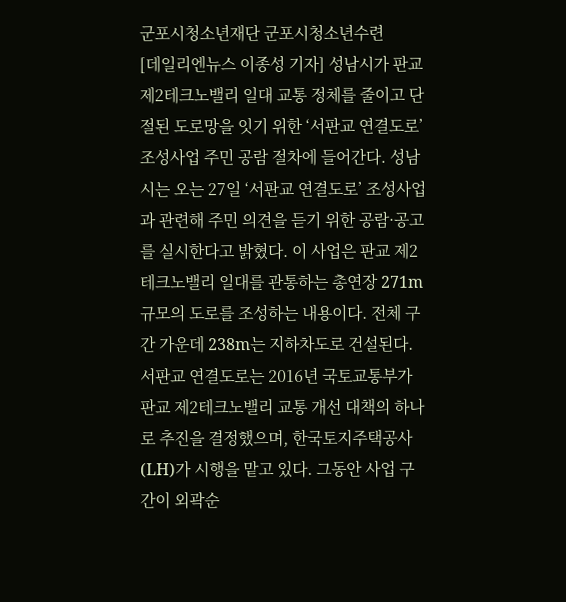군포시청소년재단 군포시청소년수련
[데일리엔뉴스 이종성 기자] 성남시가 판교 제2테크노밸리 일대 교통 정체를 줄이고 단절된 도로망을 잇기 위한 ‘서판교 연결도로’ 조성사업 주민 공람 절차에 들어간다. 성남시는 오는 27일 ‘서판교 연결도로’ 조성사업과 관련해 주민 의견을 듣기 위한 공람·공고를 실시한다고 밝혔다. 이 사업은 판교 제2테크노밸리 일대를 관통하는 총연장 271m 규모의 도로를 조성하는 내용이다. 전체 구간 가운데 238m는 지하차도로 건설된다. 서판교 연결도로는 2016년 국토교통부가 판교 제2테크노밸리 교통 개선 대책의 하나로 추진을 결정했으며, 한국토지주택공사(LH)가 시행을 맡고 있다. 그동안 사업 구간이 외곽순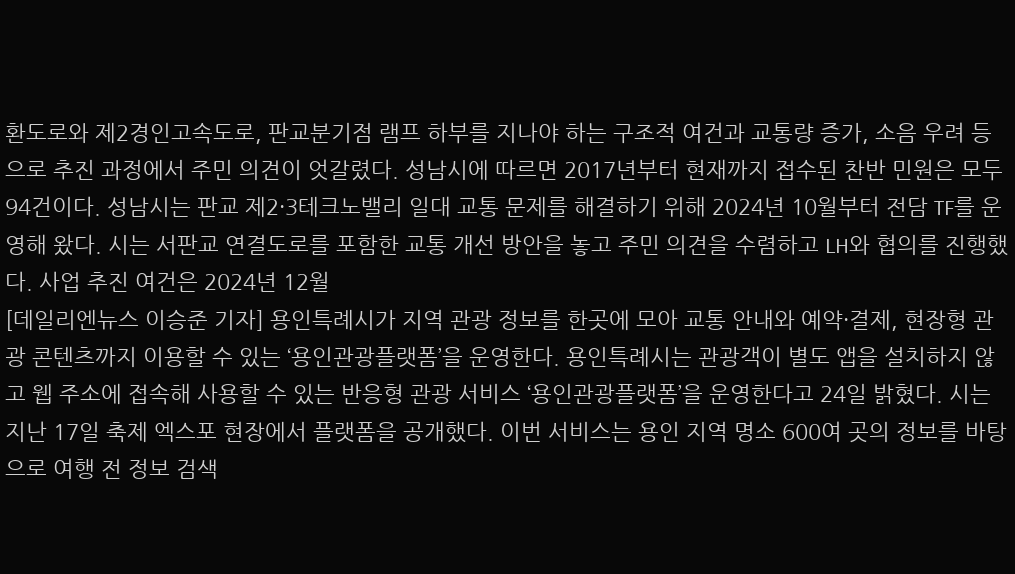환도로와 제2경인고속도로, 판교분기점 램프 하부를 지나야 하는 구조적 여건과 교통량 증가, 소음 우려 등으로 추진 과정에서 주민 의견이 엇갈렸다. 성남시에 따르면 2017년부터 현재까지 접수된 찬반 민원은 모두 94건이다. 성남시는 판교 제2·3테크노밸리 일대 교통 문제를 해결하기 위해 2024년 10월부터 전담 TF를 운영해 왔다. 시는 서판교 연결도로를 포함한 교통 개선 방안을 놓고 주민 의견을 수렴하고 LH와 협의를 진행했다. 사업 추진 여건은 2024년 12월
[데일리엔뉴스 이승준 기자] 용인특례시가 지역 관광 정보를 한곳에 모아 교통 안내와 예약·결제, 현장형 관광 콘텐츠까지 이용할 수 있는 ‘용인관광플랫폼’을 운영한다. 용인특례시는 관광객이 별도 앱을 설치하지 않고 웹 주소에 접속해 사용할 수 있는 반응형 관광 서비스 ‘용인관광플랫폼’을 운영한다고 24일 밝혔다. 시는 지난 17일 축제 엑스포 현장에서 플랫폼을 공개했다. 이번 서비스는 용인 지역 명소 600여 곳의 정보를 바탕으로 여행 전 정보 검색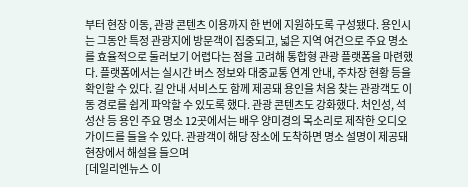부터 현장 이동, 관광 콘텐츠 이용까지 한 번에 지원하도록 구성됐다. 용인시는 그동안 특정 관광지에 방문객이 집중되고, 넓은 지역 여건으로 주요 명소를 효율적으로 둘러보기 어렵다는 점을 고려해 통합형 관광 플랫폼을 마련했다. 플랫폼에서는 실시간 버스 정보와 대중교통 연계 안내, 주차장 현황 등을 확인할 수 있다. 길 안내 서비스도 함께 제공돼 용인을 처음 찾는 관광객도 이동 경로를 쉽게 파악할 수 있도록 했다. 관광 콘텐츠도 강화했다. 처인성, 석성산 등 용인 주요 명소 12곳에서는 배우 양미경의 목소리로 제작한 오디오 가이드를 들을 수 있다. 관광객이 해당 장소에 도착하면 명소 설명이 제공돼 현장에서 해설을 들으며
[데일리엔뉴스 이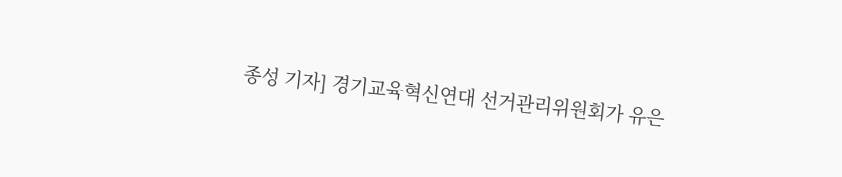종성 기자] 경기교육혁신연대 선거관리위원회가 유은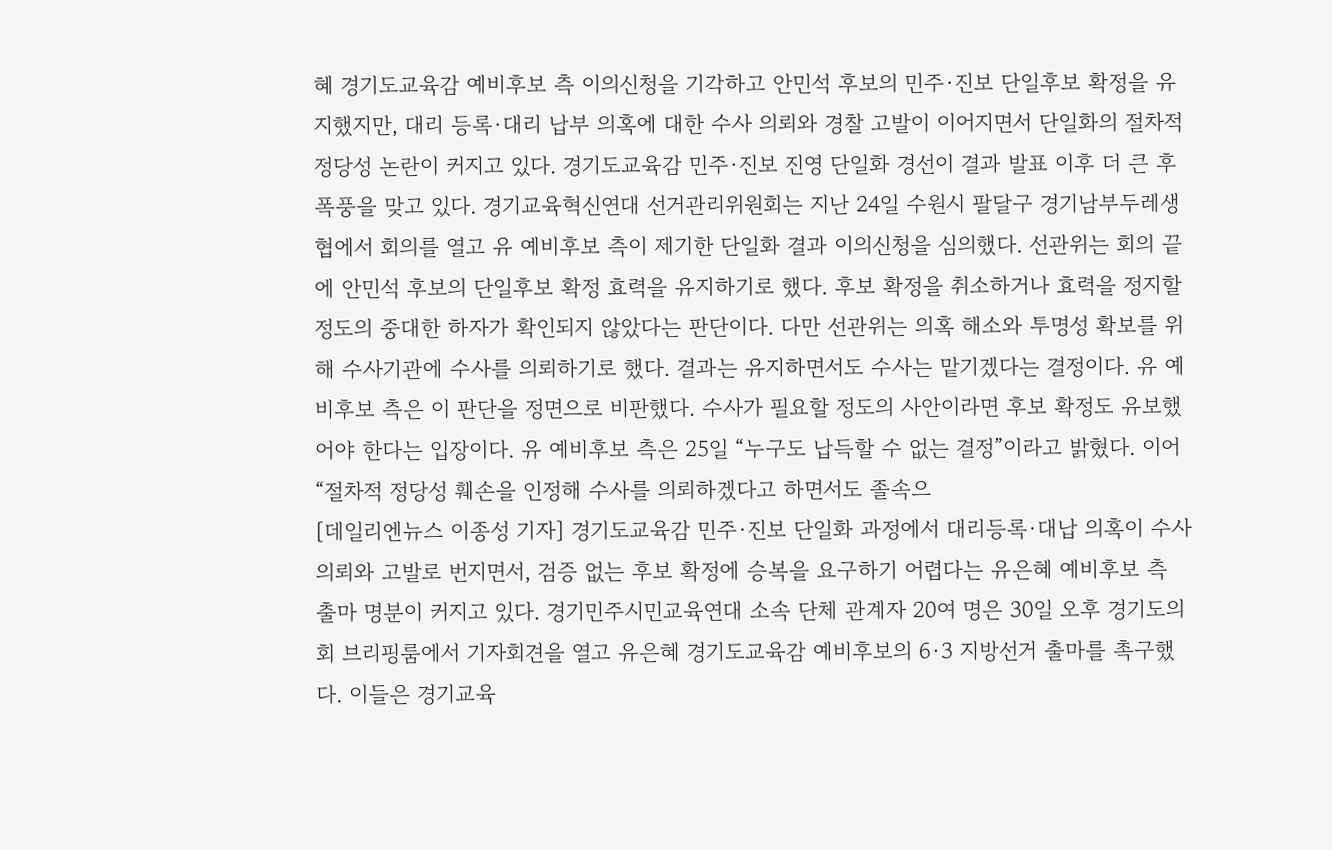혜 경기도교육감 예비후보 측 이의신청을 기각하고 안민석 후보의 민주·진보 단일후보 확정을 유지했지만, 대리 등록·대리 납부 의혹에 대한 수사 의뢰와 경찰 고발이 이어지면서 단일화의 절차적 정당성 논란이 커지고 있다. 경기도교육감 민주·진보 진영 단일화 경선이 결과 발표 이후 더 큰 후폭풍을 맞고 있다. 경기교육혁신연대 선거관리위원회는 지난 24일 수원시 팔달구 경기남부두레생협에서 회의를 열고 유 예비후보 측이 제기한 단일화 결과 이의신청을 심의했다. 선관위는 회의 끝에 안민석 후보의 단일후보 확정 효력을 유지하기로 했다. 후보 확정을 취소하거나 효력을 정지할 정도의 중대한 하자가 확인되지 않았다는 판단이다. 다만 선관위는 의혹 해소와 투명성 확보를 위해 수사기관에 수사를 의뢰하기로 했다. 결과는 유지하면서도 수사는 맡기겠다는 결정이다. 유 예비후보 측은 이 판단을 정면으로 비판했다. 수사가 필요할 정도의 사안이라면 후보 확정도 유보했어야 한다는 입장이다. 유 예비후보 측은 25일 “누구도 납득할 수 없는 결정”이라고 밝혔다. 이어 “절차적 정당성 훼손을 인정해 수사를 의뢰하겠다고 하면서도 졸속으
[데일리엔뉴스 이종성 기자] 경기도교육감 민주·진보 단일화 과정에서 대리등록·대납 의혹이 수사 의뢰와 고발로 번지면서, 검증 없는 후보 확정에 승복을 요구하기 어렵다는 유은혜 예비후보 측 출마 명분이 커지고 있다. 경기민주시민교육연대 소속 단체 관계자 20여 명은 30일 오후 경기도의회 브리핑룸에서 기자회견을 열고 유은혜 경기도교육감 예비후보의 6·3 지방선거 출마를 촉구했다. 이들은 경기교육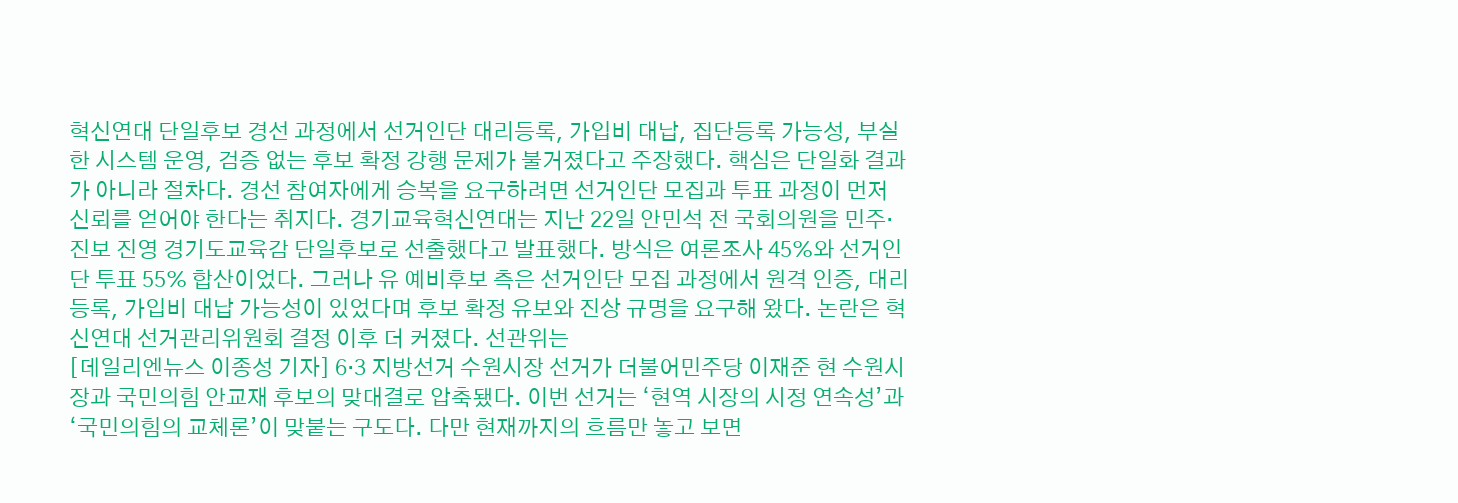혁신연대 단일후보 경선 과정에서 선거인단 대리등록, 가입비 대납, 집단등록 가능성, 부실한 시스템 운영, 검증 없는 후보 확정 강행 문제가 불거졌다고 주장했다. 핵심은 단일화 결과가 아니라 절차다. 경선 참여자에게 승복을 요구하려면 선거인단 모집과 투표 과정이 먼저 신뢰를 얻어야 한다는 취지다. 경기교육혁신연대는 지난 22일 안민석 전 국회의원을 민주·진보 진영 경기도교육감 단일후보로 선출했다고 발표했다. 방식은 여론조사 45%와 선거인단 투표 55% 합산이었다. 그러나 유 예비후보 측은 선거인단 모집 과정에서 원격 인증, 대리등록, 가입비 대납 가능성이 있었다며 후보 확정 유보와 진상 규명을 요구해 왔다. 논란은 혁신연대 선거관리위원회 결정 이후 더 커졌다. 선관위는
[데일리엔뉴스 이종성 기자] 6·3 지방선거 수원시장 선거가 더불어민주당 이재준 현 수원시장과 국민의힘 안교재 후보의 맞대결로 압축됐다. 이번 선거는 ‘현역 시장의 시정 연속성’과 ‘국민의힘의 교체론’이 맞붙는 구도다. 다만 현재까지의 흐름만 놓고 보면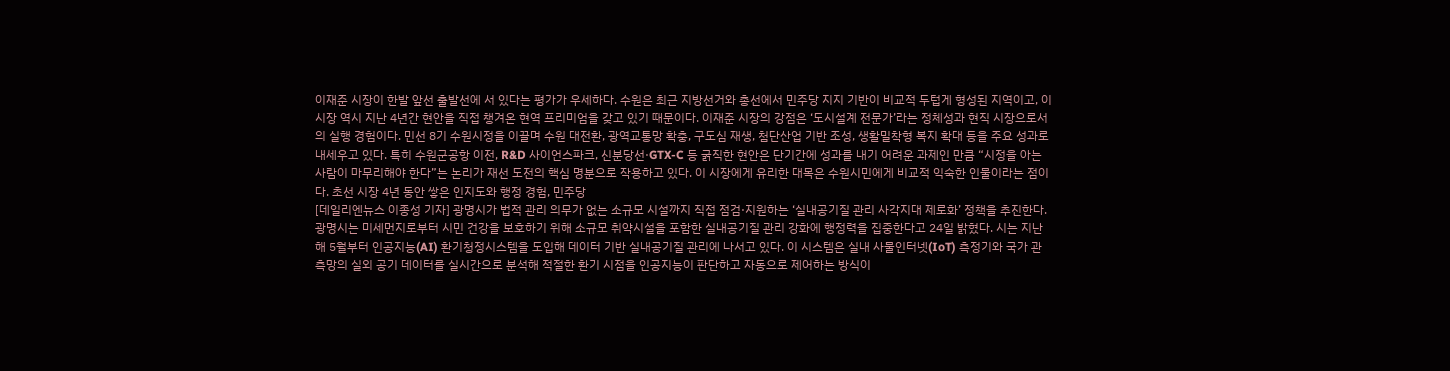이재준 시장이 한발 앞선 출발선에 서 있다는 평가가 우세하다. 수원은 최근 지방선거와 총선에서 민주당 지지 기반이 비교적 두텁게 형성된 지역이고, 이 시장 역시 지난 4년간 현안을 직접 챙겨온 현역 프리미엄을 갖고 있기 때문이다. 이재준 시장의 강점은 ‘도시설계 전문가’라는 정체성과 현직 시장으로서의 실행 경험이다. 민선 8기 수원시정을 이끌며 수원 대전환, 광역교통망 확충, 구도심 재생, 첨단산업 기반 조성, 생활밀착형 복지 확대 등을 주요 성과로 내세우고 있다. 특히 수원군공항 이전, R&D 사이언스파크, 신분당선·GTX-C 등 굵직한 현안은 단기간에 성과를 내기 어려운 과제인 만큼 “시정을 아는 사람이 마무리해야 한다”는 논리가 재선 도전의 핵심 명분으로 작용하고 있다. 이 시장에게 유리한 대목은 수원시민에게 비교적 익숙한 인물이라는 점이다. 초선 시장 4년 동안 쌓은 인지도와 행정 경험, 민주당
[데일리엔뉴스 이종성 기자] 광명시가 법적 관리 의무가 없는 소규모 시설까지 직접 점검·지원하는 ‘실내공기질 관리 사각지대 제로화’ 정책을 추진한다. 광명시는 미세먼지로부터 시민 건강을 보호하기 위해 소규모 취약시설을 포함한 실내공기질 관리 강화에 행정력을 집중한다고 24일 밝혔다. 시는 지난해 5월부터 인공지능(AI) 환기청정시스템을 도입해 데이터 기반 실내공기질 관리에 나서고 있다. 이 시스템은 실내 사물인터넷(IoT) 측정기와 국가 관측망의 실외 공기 데이터를 실시간으로 분석해 적절한 환기 시점을 인공지능이 판단하고 자동으로 제어하는 방식이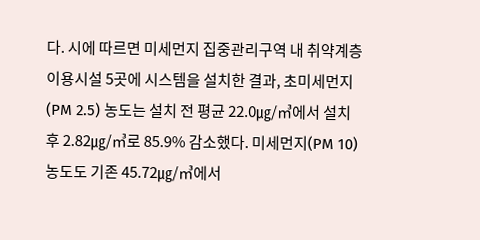다. 시에 따르면 미세먼지 집중관리구역 내 취약계층 이용시설 5곳에 시스템을 설치한 결과, 초미세먼지(PM 2.5) 농도는 설치 전 평균 22.0㎍/㎥에서 설치 후 2.82㎍/㎥로 85.9% 감소했다. 미세먼지(PM 10) 농도도 기존 45.72㎍/㎥에서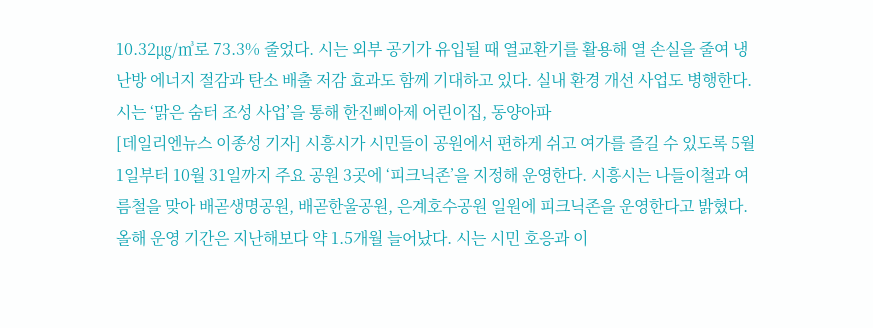10.32㎍/㎥로 73.3% 줄었다. 시는 외부 공기가 유입될 때 열교환기를 활용해 열 손실을 줄여 냉난방 에너지 절감과 탄소 배출 저감 효과도 함께 기대하고 있다. 실내 환경 개선 사업도 병행한다. 시는 ‘맑은 숨터 조성 사업’을 통해 한진삐아제 어린이집, 동양아파
[데일리엔뉴스 이종성 기자] 시흥시가 시민들이 공원에서 편하게 쉬고 여가를 즐길 수 있도록 5월 1일부터 10월 31일까지 주요 공원 3곳에 ‘피크닉존’을 지정해 운영한다. 시흥시는 나들이철과 여름철을 맞아 배곧생명공원, 배곧한울공원, 은계호수공원 일원에 피크닉존을 운영한다고 밝혔다. 올해 운영 기간은 지난해보다 약 1.5개월 늘어났다. 시는 시민 호응과 이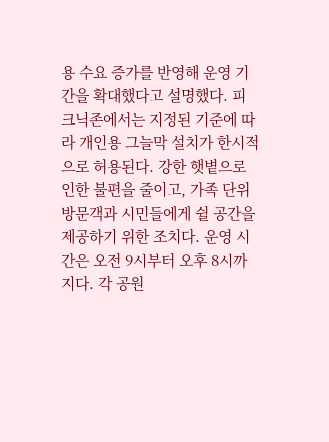용 수요 증가를 반영해 운영 기간을 확대했다고 설명했다. 피크닉존에서는 지정된 기준에 따라 개인용 그늘막 설치가 한시적으로 허용된다. 강한 햇볕으로 인한 불편을 줄이고, 가족 단위 방문객과 시민들에게 쉴 공간을 제공하기 위한 조치다. 운영 시간은 오전 9시부터 오후 8시까지다. 각 공원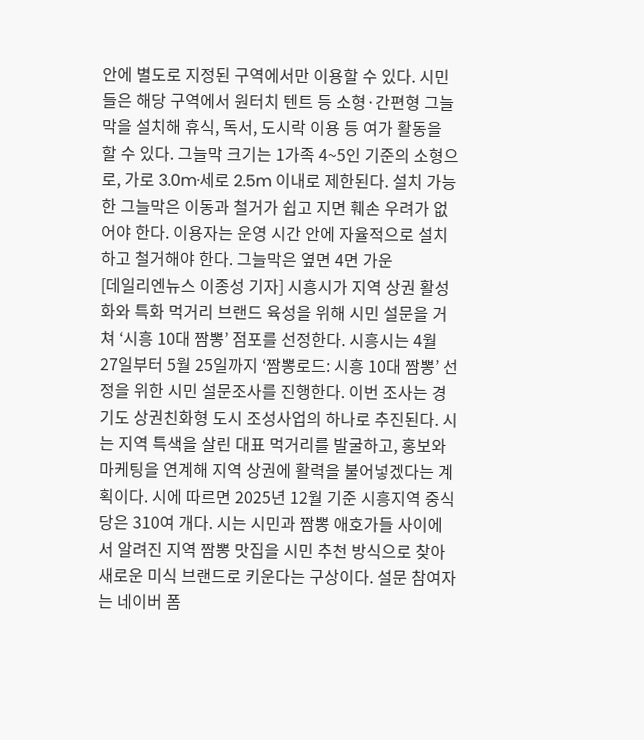안에 별도로 지정된 구역에서만 이용할 수 있다. 시민들은 해당 구역에서 원터치 텐트 등 소형·간편형 그늘막을 설치해 휴식, 독서, 도시락 이용 등 여가 활동을 할 수 있다. 그늘막 크기는 1가족 4~5인 기준의 소형으로, 가로 3.0m·세로 2.5m 이내로 제한된다. 설치 가능한 그늘막은 이동과 철거가 쉽고 지면 훼손 우려가 없어야 한다. 이용자는 운영 시간 안에 자율적으로 설치하고 철거해야 한다. 그늘막은 옆면 4면 가운
[데일리엔뉴스 이종성 기자] 시흥시가 지역 상권 활성화와 특화 먹거리 브랜드 육성을 위해 시민 설문을 거쳐 ‘시흥 10대 짬뽕’ 점포를 선정한다. 시흥시는 4월 27일부터 5월 25일까지 ‘짬뽕로드: 시흥 10대 짬뽕’ 선정을 위한 시민 설문조사를 진행한다. 이번 조사는 경기도 상권친화형 도시 조성사업의 하나로 추진된다. 시는 지역 특색을 살린 대표 먹거리를 발굴하고, 홍보와 마케팅을 연계해 지역 상권에 활력을 불어넣겠다는 계획이다. 시에 따르면 2025년 12월 기준 시흥지역 중식당은 310여 개다. 시는 시민과 짬뽕 애호가들 사이에서 알려진 지역 짬뽕 맛집을 시민 추천 방식으로 찾아 새로운 미식 브랜드로 키운다는 구상이다. 설문 참여자는 네이버 폼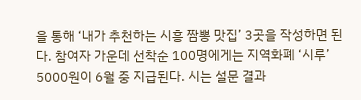을 통해 ‘내가 추천하는 시흥 짬뽕 맛집’ 3곳을 작성하면 된다. 참여자 가운데 선착순 100명에게는 지역화폐 ‘시루’ 5000원이 6월 중 지급된다. 시는 설문 결과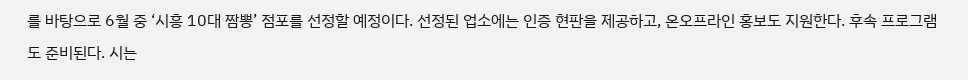를 바탕으로 6월 중 ‘시흥 10대 짬뽕’ 점포를 선정할 예정이다. 선정된 업소에는 인증 현판을 제공하고, 온오프라인 홍보도 지원한다. 후속 프로그램도 준비된다. 시는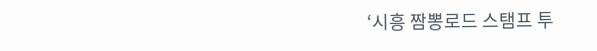‘시흥 짬뽕로드 스탬프 투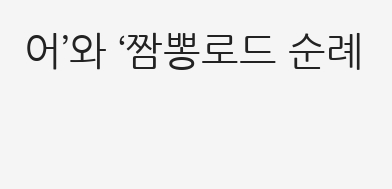어’와 ‘짬뽕로드 순례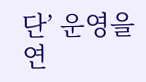단’ 운영을 연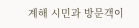계해 시민과 방문객이